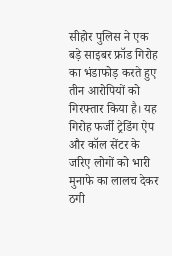सीहोर पुलिस ने एक बड़े साइबर फ्रॉड गिरोह का भंडाफोड़ करते हुए तीन आरोपियों को गिरफ्तार किया है। यह गिरोह फर्जी ट्रेडिंग ऐप और कॉल सेंटर के जरिए लोगों को भारी मुनाफे का लालच देकर ठगी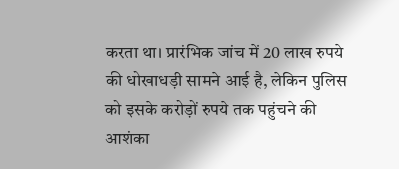करता था। प्रारंभिक जांच में 20 लाख रुपये की धोखाधड़ी सामने आई है, लेकिन पुलिस को इसके करोड़ों रुपये तक पहुंचने की आशंका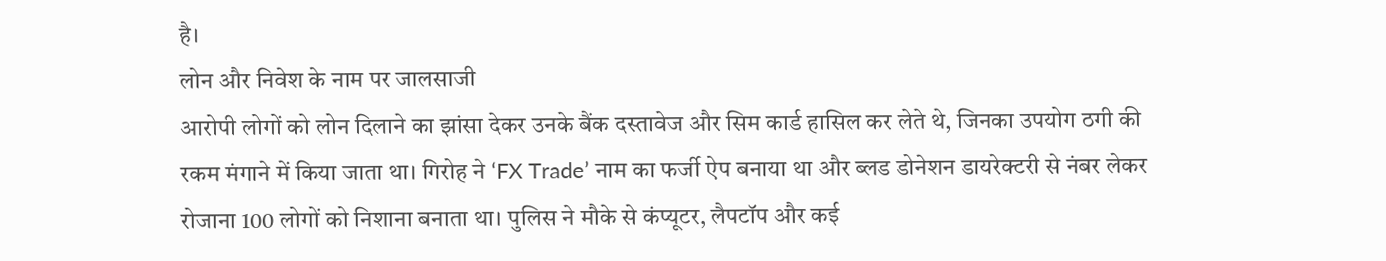है।
लोन और निवेश के नाम पर जालसाजी
आरोपी लोगों को लोन दिलाने का झांसा देकर उनके बैंक दस्तावेज और सिम कार्ड हासिल कर लेते थे, जिनका उपयोग ठगी की रकम मंगाने में किया जाता था। गिरोह ने ‘FX Trade’ नाम का फर्जी ऐप बनाया था और ब्लड डोनेशन डायरेक्टरी से नंबर लेकर रोजाना 100 लोगों को निशाना बनाता था। पुलिस ने मौके से कंप्यूटर, लैपटॉप और कई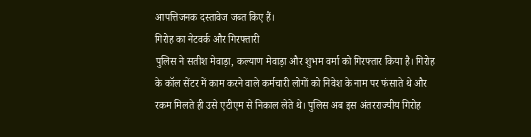आपत्तिजनक दस्तावेज जब्त किए हैं।
गिरोह का नेटवर्क और गिरफ्तारी
पुलिस ने सतीश मेवाड़ा, कल्याण मेवाड़ा और शुभम वर्मा को गिरफ्तार किया है। गिरोह के कॉल सेंटर में काम करने वाले कर्मचारी लोगों को निवेश के नाम पर फंसाते थे और रकम मिलते ही उसे एटीएम से निकाल लेते थे। पुलिस अब इस अंतरराज्यीय गिरोह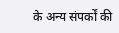के अन्य संपर्कों की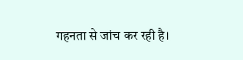गहनता से जांच कर रही है।